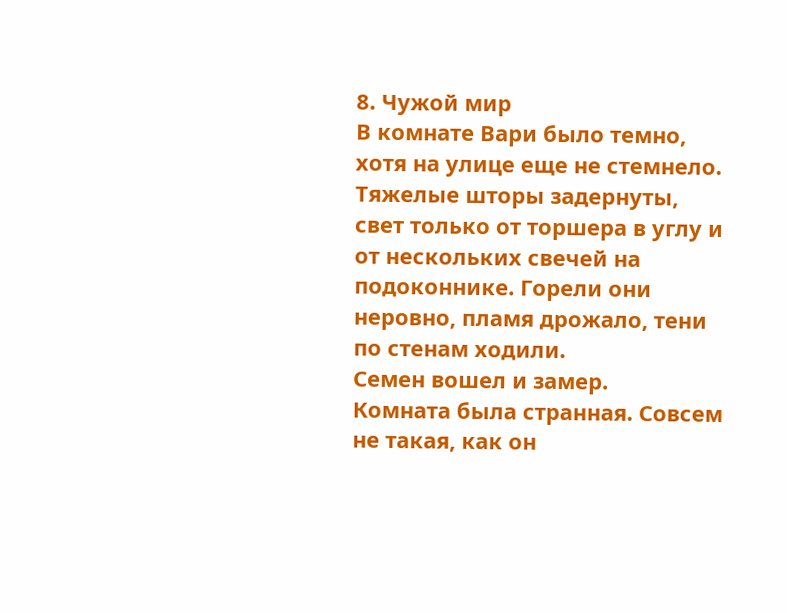8. Чужой мир
В комнате Вари было темно, хотя на улице еще не стемнело. Тяжелые шторы задернуты, свет только от торшера в углу и от нескольких свечей на подоконнике. Горели они неровно, пламя дрожало, тени по стенам ходили.
Семен вошел и замер.
Комната была странная. Совсем не такая, как он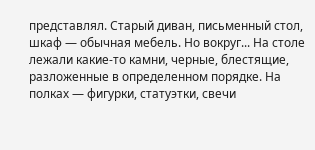представлял. Старый диван, письменный стол, шкаф — обычная мебель. Но вокруг... На столе лежали какие-то камни, черные, блестящие, разложенные в определенном порядке. На полках — фигурки, статуэтки, свечи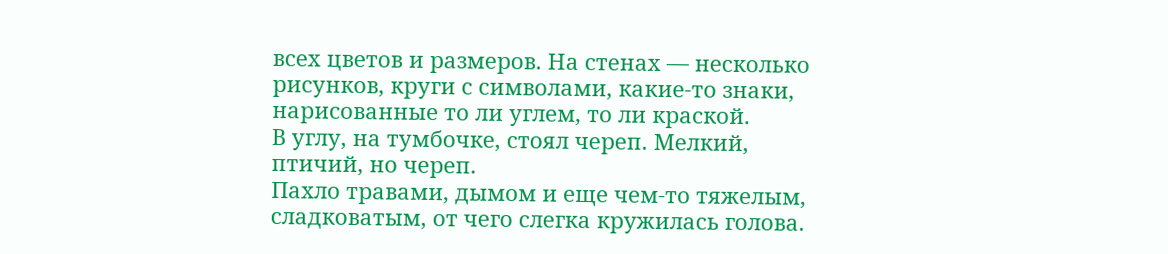всех цветов и размеров. На стенах — несколько рисунков, круги с символами, какие-то знаки, нарисованные то ли углем, то ли краской.
В углу, на тумбочке, стоял череп. Мелкий, птичий, но череп.
Пахло травами, дымом и еще чем-то тяжелым, сладковатым, от чего слегка кружилась голова.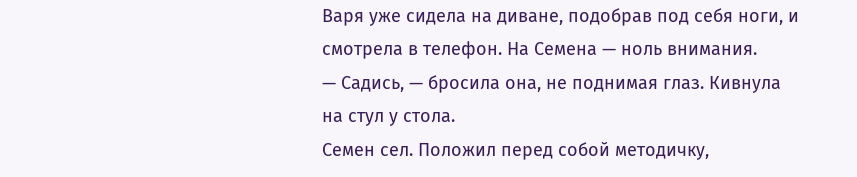Варя уже сидела на диване, подобрав под себя ноги, и смотрела в телефон. На Семена — ноль внимания.
— Садись, — бросила она, не поднимая глаз. Кивнула на стул у стола.
Семен сел. Положил перед собой методичку,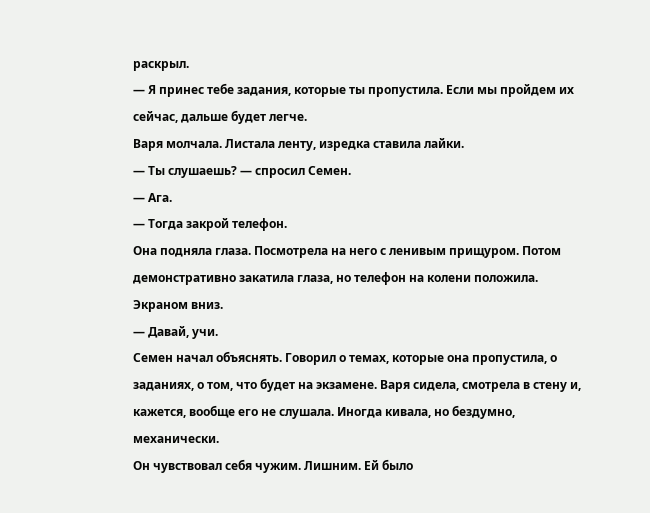раскрыл.
— Я принес тебе задания, которые ты пропустила. Если мы пройдем их сейчас, дальше будет легче.
Варя молчала. Листала ленту, изредка ставила лайки.
— Ты слушаешь? — спросил Семен.
— Ага.
— Тогда закрой телефон.
Она подняла глаза. Посмотрела на него с ленивым прищуром. Потом демонстративно закатила глаза, но телефон на колени положила. Экраном вниз.
— Давай, учи.
Семен начал объяснять. Говорил о темах, которые она пропустила, о заданиях, о том, что будет на экзамене. Варя сидела, смотрела в стену и, кажется, вообще его не слушала. Иногда кивала, но бездумно, механически.
Он чувствовал себя чужим. Лишним. Ей было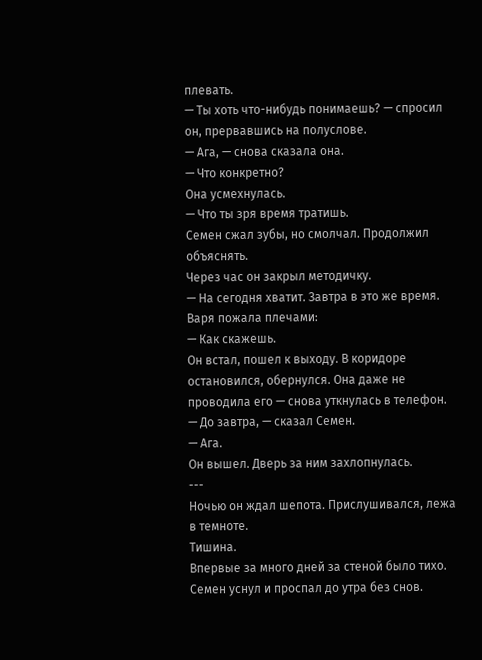плевать.
— Ты хоть что-нибудь понимаешь? — спросил он, прервавшись на полуслове.
— Ага, — снова сказала она.
— Что конкретно?
Она усмехнулась.
— Что ты зря время тратишь.
Семен сжал зубы, но смолчал. Продолжил объяснять.
Через час он закрыл методичку.
— На сегодня хватит. Завтра в это же время.
Варя пожала плечами:
— Как скажешь.
Он встал, пошел к выходу. В коридоре остановился, обернулся. Она даже не проводила его — снова уткнулась в телефон.
— До завтра, — сказал Семен.
— Ага.
Он вышел. Дверь за ним захлопнулась.
---
Ночью он ждал шепота. Прислушивался, лежа в темноте.
Тишина.
Впервые за много дней за стеной было тихо.
Семен уснул и проспал до утра без снов.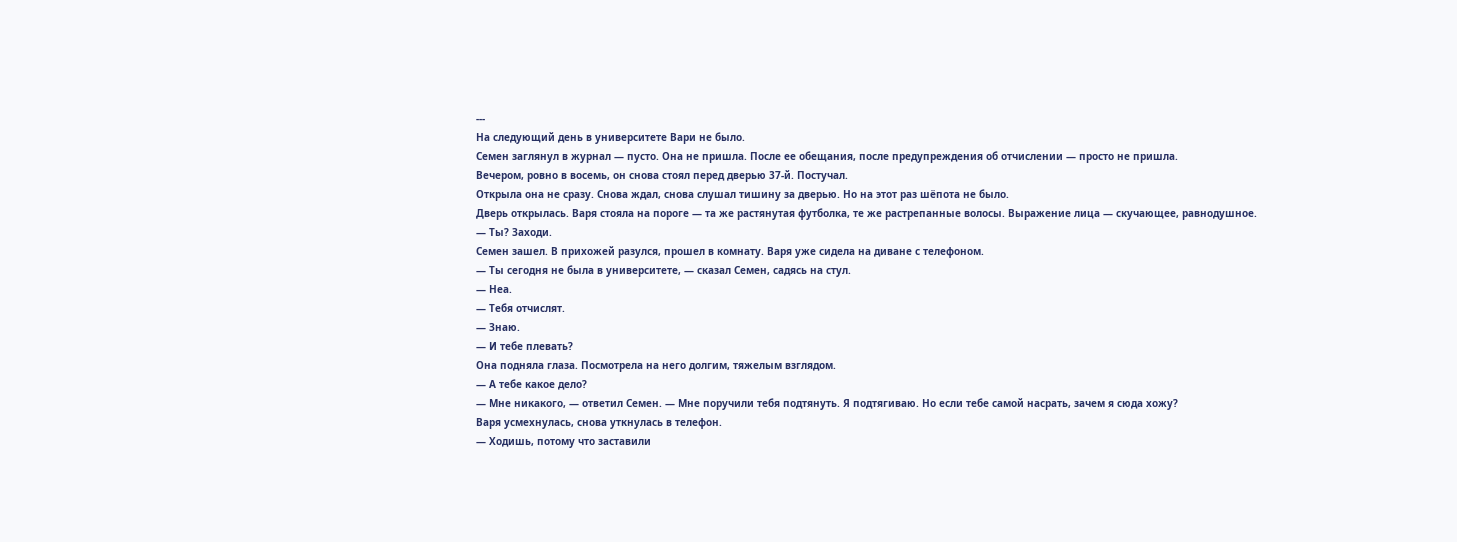---
На следующий день в университете Вари не было.
Семен заглянул в журнал — пусто. Она не пришла. После ее обещания, после предупреждения об отчислении — просто не пришла.
Вечером, ровно в восемь, он снова стоял перед дверью 37-й. Постучал.
Открыла она не сразу. Снова ждал, снова слушал тишину за дверью. Но на этот раз шёпота не было.
Дверь открылась. Варя стояла на пороге — та же растянутая футболка, те же растрепанные волосы. Выражение лица — скучающее, равнодушное.
— Ты? Заходи.
Семен зашел. В прихожей разулся, прошел в комнату. Варя уже сидела на диване с телефоном.
— Ты сегодня не была в университете, — сказал Семен, садясь на стул.
— Неа.
— Тебя отчислят.
— Знаю.
— И тебе плевать?
Она подняла глаза. Посмотрела на него долгим, тяжелым взглядом.
— А тебе какое дело?
— Мне никакого, — ответил Семен. — Мне поручили тебя подтянуть. Я подтягиваю. Но если тебе самой насрать, зачем я сюда хожу?
Варя усмехнулась, снова уткнулась в телефон.
— Ходишь, потому что заставили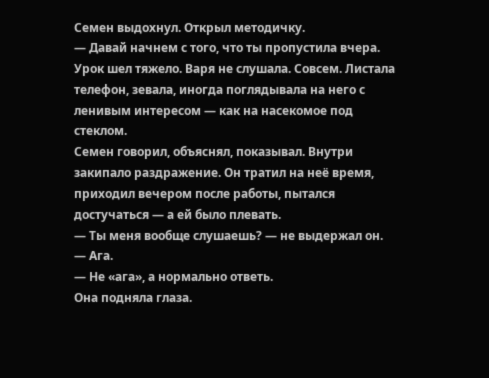Семен выдохнул. Открыл методичку.
— Давай начнем с того, что ты пропустила вчера.
Урок шел тяжело. Варя не слушала. Совсем. Листала телефон, зевала, иногда поглядывала на него с ленивым интересом — как на насекомое под стеклом.
Семен говорил, объяснял, показывал. Внутри закипало раздражение. Он тратил на неё время, приходил вечером после работы, пытался достучаться — а ей было плевать.
— Ты меня вообще слушаешь? — не выдержал он.
— Ага.
— Не «ага», а нормально ответь.
Она подняла глаза.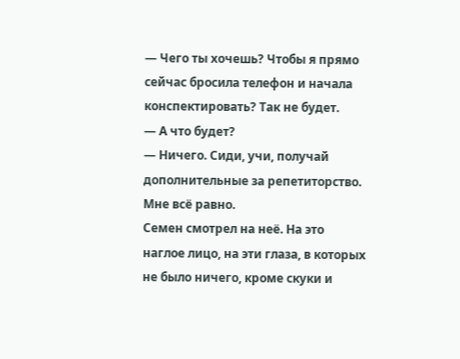— Чего ты хочешь? Чтобы я прямо сейчас бросила телефон и начала конспектировать? Так не будет.
— А что будет?
— Ничего. Сиди, учи, получай дополнительные за репетиторство. Мне всё равно.
Семен смотрел на неё. На это наглое лицо, на эти глаза, в которых не было ничего, кроме скуки и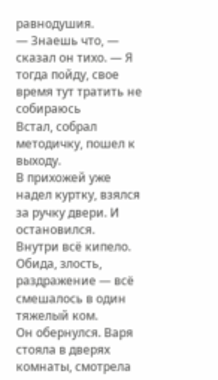равнодушия.
— Знаешь что, — сказал он тихо. — Я тогда пойду, свое время тут тратить не собираюсь
Встал, собрал методичку, пошел к выходу.
В прихожей уже надел куртку, взялся за ручку двери. И остановился.
Внутри всё кипело. Обида, злость, раздражение — всё смешалось в один тяжелый ком.
Он обернулся. Варя стояла в дверях комнаты, смотрела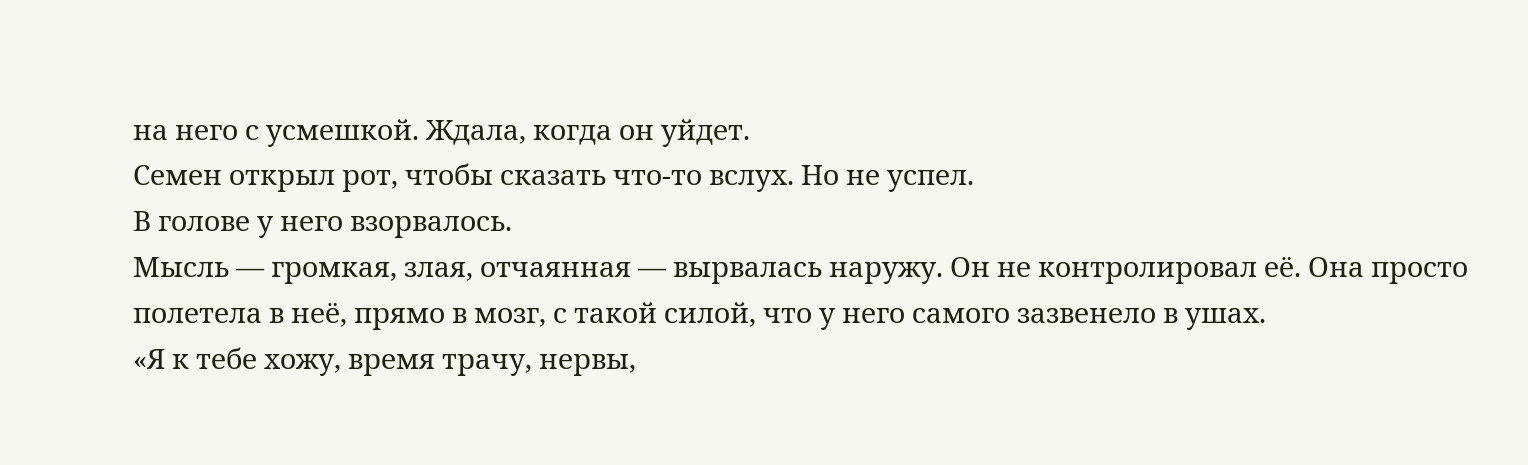на него с усмешкой. Ждала, когда он уйдет.
Семен открыл рот, чтобы сказать что-то вслух. Но не успел.
В голове у него взорвалось.
Мысль — громкая, злая, отчаянная — вырвалась наружу. Он не контролировал её. Она просто полетела в неё, прямо в мозг, с такой силой, что у него самого зазвенело в ушах.
«Я к тебе хожу, время трачу, нервы,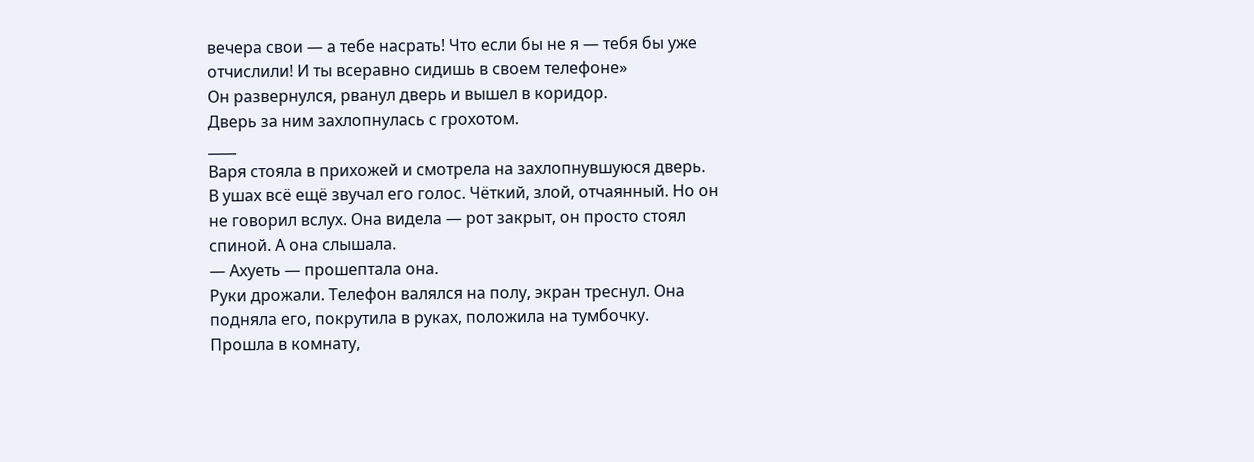вечера свои — а тебе насрать! Что если бы не я — тебя бы уже отчислили! И ты всеравно сидишь в своем телефоне»
Он развернулся, рванул дверь и вышел в коридор.
Дверь за ним захлопнулась с грохотом.
____
Варя стояла в прихожей и смотрела на захлопнувшуюся дверь.
В ушах всё ещё звучал его голос. Чёткий, злой, отчаянный. Но он не говорил вслух. Она видела — рот закрыт, он просто стоял спиной. А она слышала.
— Ахуеть — прошептала она.
Руки дрожали. Телефон валялся на полу, экран треснул. Она подняла его, покрутила в руках, положила на тумбочку.
Прошла в комнату,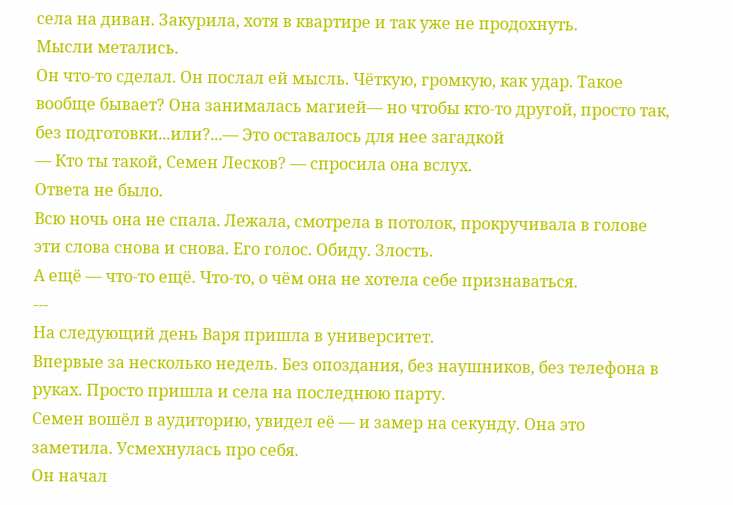села на диван. Закурила, хотя в квартире и так уже не продохнуть.
Мысли метались.
Он что-то сделал. Он послал ей мысль. Чёткую, громкую, как удар. Такое вообще бывает? Она занималась магией— но чтобы кто-то другой, просто так, без подготовки...или?...— Это оставалось для нее загадкой
— Кто ты такой, Семен Лесков? — спросила она вслух.
Ответа не было.
Всю ночь она не спала. Лежала, смотрела в потолок, прокручивала в голове эти слова снова и снова. Его голос. Обиду. Злость.
А ещё — что-то ещё. Что-то, о чём она не хотела себе признаваться.
---
На следующий день Варя пришла в университет.
Впервые за несколько недель. Без опоздания, без наушников, без телефона в руках. Просто пришла и села на последнюю парту.
Семен вошёл в аудиторию, увидел её — и замер на секунду. Она это заметила. Усмехнулась про себя.
Он начал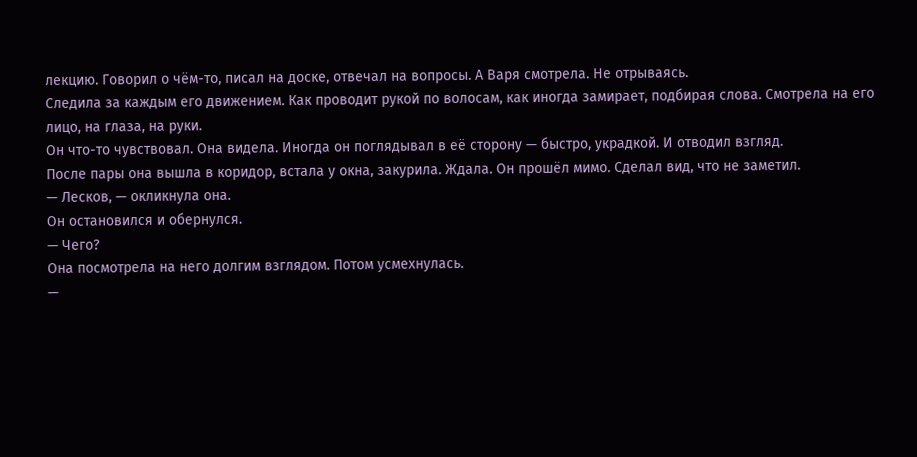лекцию. Говорил о чём-то, писал на доске, отвечал на вопросы. А Варя смотрела. Не отрываясь.
Следила за каждым его движением. Как проводит рукой по волосам, как иногда замирает, подбирая слова. Смотрела на его лицо, на глаза, на руки.
Он что-то чувствовал. Она видела. Иногда он поглядывал в её сторону — быстро, украдкой. И отводил взгляд.
После пары она вышла в коридор, встала у окна, закурила. Ждала. Он прошёл мимо. Сделал вид, что не заметил.
— Лесков, — окликнула она.
Он остановился и обернулся.
— Чего?
Она посмотрела на него долгим взглядом. Потом усмехнулась.
—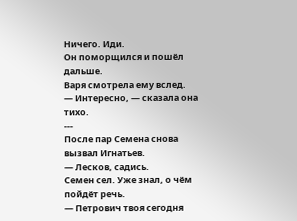Ничего. Иди.
Он поморщился и пошёл дальше.
Варя смотрела ему вслед.
— Интересно, — сказала она тихо.
---
После пар Семена снова вызвал Игнатьев.
— Лесков, садись.
Семен сел. Уже знал, о чём пойдёт речь.
— Петрович твоя сегодня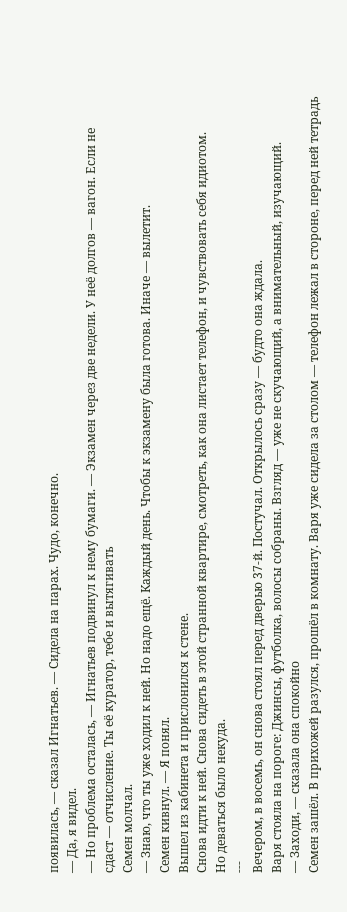появилась, — сказал Игнатьев. — Сидела на парах. Чудо, конечно.
— Да, я видел.
— Но проблема осталась, — Игнатьев подвинул к нему бумаги. — Экзамен через две недели. У неё долгов — вагон. Если не сдаст — отчисление. Ты её куратор, тебе и вытягивать
Семен молчал.
— Знаю, что ты уже ходил к ней. Но надо ещё. Каждый день. Чтобы к экзамену была готова. Иначе — вылетит.
Семен кивнул. — Я понял.
Вышел из кабинета и прислонился к стене.
Снова идти к ней. Снова сидеть в этой странной квартире, смотреть, как она листает телефон, и чувствовать себя идиотом.
Но деваться было некуда.
---
Вечером, в восемь, он снова стоял перед дверью 37-й. Постучал. Открылось сразу — будто она ждала.
Варя стояла на пороге: Джинсы, футболка, волосы собраны. Взгляд — уже не скучающий, а внимательный, изучающий.
— Заходи, — сказала она спокойно
Семен зашёл. В прихожей разулся, прошёл в комнату. Варя уже сидела за столом — телефон лежал в стороне, перед ней тетрадь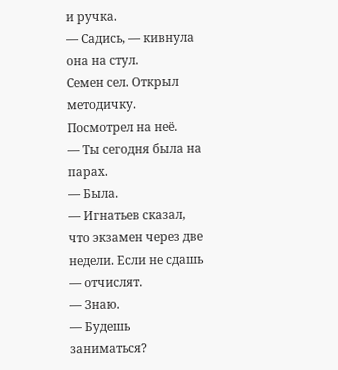и ручка.
— Садись, — кивнула она на стул.
Семен сел. Открыл методичку. Посмотрел на неё.
— Ты сегодня была на парах.
— Была.
— Игнатьев сказал, что экзамен через две недели. Если не сдашь — отчислят.
— Знаю.
— Будешь заниматься?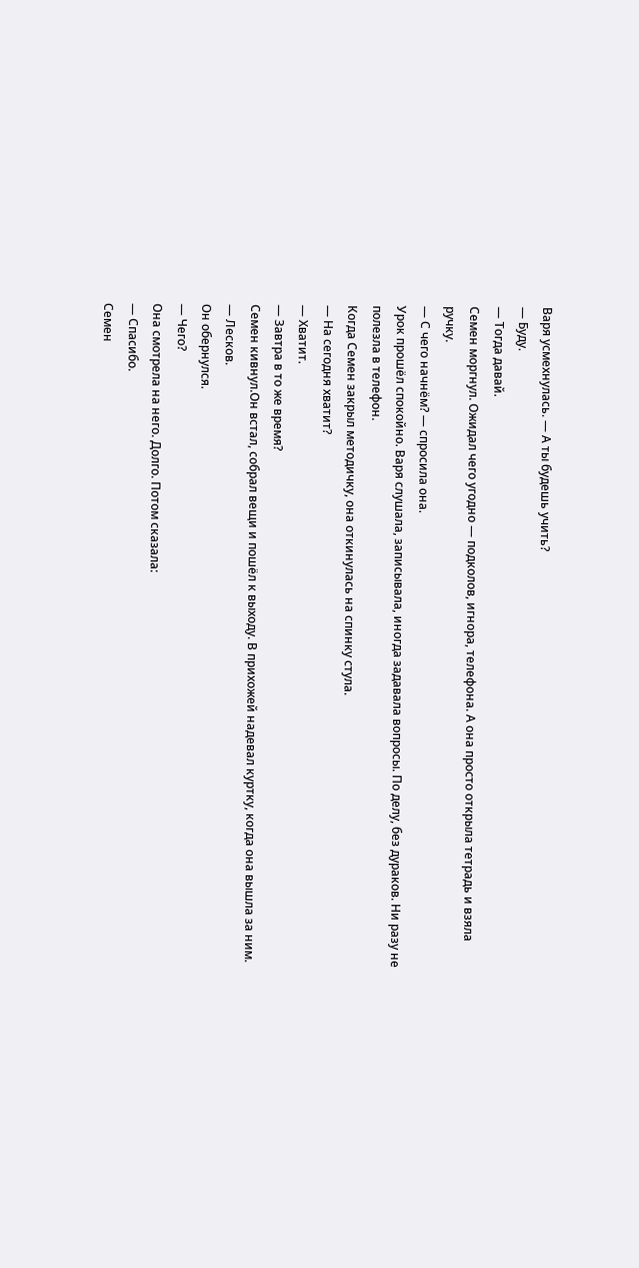Варя усмехнулась. — А ты будешь учить?
— Буду.
— Тогда давай.
Семен моргнул. Ожидал чего угодно — подколов, игнора, телефона. А она просто открыла тетрадь и взяла ручку.
— С чего начнём? — спросила она.
Урок прошёл спокойно. Варя слушала, записывала, иногда задавала вопросы. По делу, без дураков. Ни разу не полезла в телефон.
Когда Семен закрыл методичку, она откинулась на спинку стула.
— На сегодня хватит?
— Хватит.
— Завтра в то же время?
Семен кивнул.Он встал, собрал вещи и пошёл к выходу. В прихожей надевал куртку, когда она вышла за ним.
— Лесков.
Он обернулся.
— Чего?
Она смотрела на него. Долго. Потом сказала:
— Спасибо.
Семен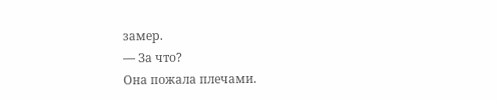замер.
— За что?
Она пожала плечами.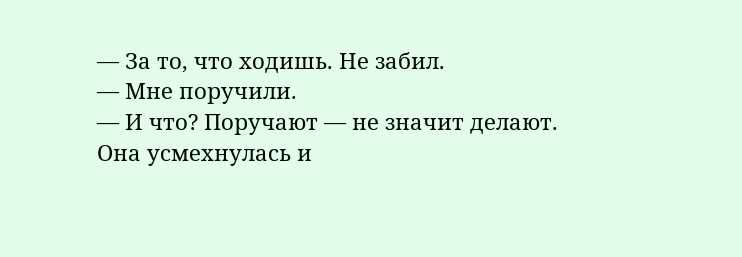— За то, что ходишь. Не забил.
— Мне поручили.
— И что? Поручают — не значит делают.
Она усмехнулась и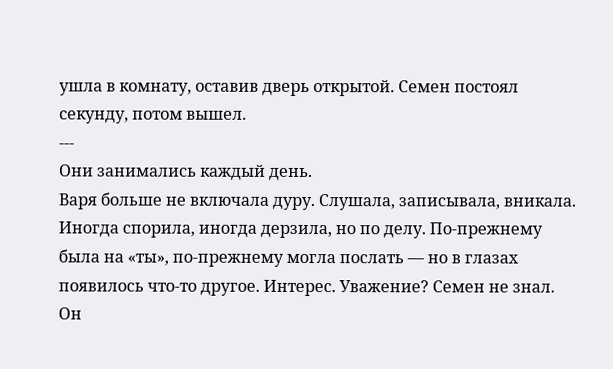ушла в комнату, оставив дверь открытой. Семен постоял секунду, потом вышел.
---
Они занимались каждый день.
Варя больше не включала дуру. Слушала, записывала, вникала. Иногда спорила, иногда дерзила, но по делу. По-прежнему была на «ты», по-прежнему могла послать — но в глазах появилось что-то другое. Интерес. Уважение? Семен не знал.
Он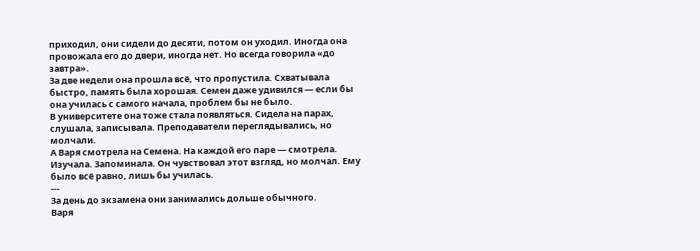приходил, они сидели до десяти, потом он уходил. Иногда она провожала его до двери, иногда нет. Но всегда говорила «до завтра».
За две недели она прошла всё, что пропустила. Схватывала быстро, память была хорошая. Семен даже удивился — если бы она училась с самого начала, проблем бы не было.
В университете она тоже стала появляться. Сидела на парах, слушала, записывала. Преподаватели переглядывались, но молчали.
А Варя смотрела на Семена. На каждой его паре — смотрела. Изучала. Запоминала. Он чувствовал этот взгляд, но молчал. Ему было всё равно, лишь бы училась.
---
За день до экзамена они занимались дольше обычного.
Варя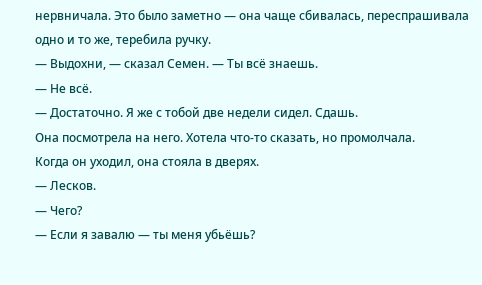нервничала. Это было заметно — она чаще сбивалась, переспрашивала одно и то же, теребила ручку.
— Выдохни, — сказал Семен. — Ты всё знаешь.
— Не всё.
— Достаточно. Я же с тобой две недели сидел. Сдашь.
Она посмотрела на него. Хотела что-то сказать, но промолчала.
Когда он уходил, она стояла в дверях.
— Лесков.
— Чего?
— Если я завалю — ты меня убьёшь?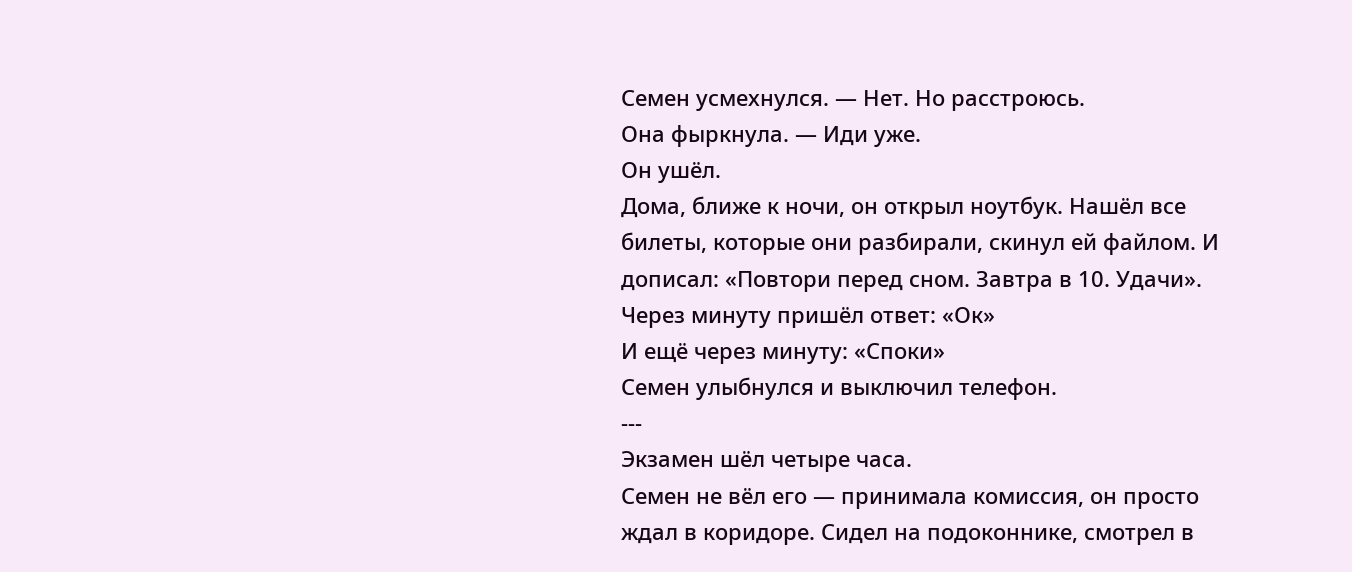Семен усмехнулся. — Нет. Но расстроюсь.
Она фыркнула. — Иди уже.
Он ушёл.
Дома, ближе к ночи, он открыл ноутбук. Нашёл все билеты, которые они разбирали, скинул ей файлом. И дописал: «Повтори перед сном. Завтра в 10. Удачи».
Через минуту пришёл ответ: «Ок»
И ещё через минуту: «Споки»
Семен улыбнулся и выключил телефон.
---
Экзамен шёл четыре часа.
Семен не вёл его — принимала комиссия, он просто ждал в коридоре. Сидел на подоконнике, смотрел в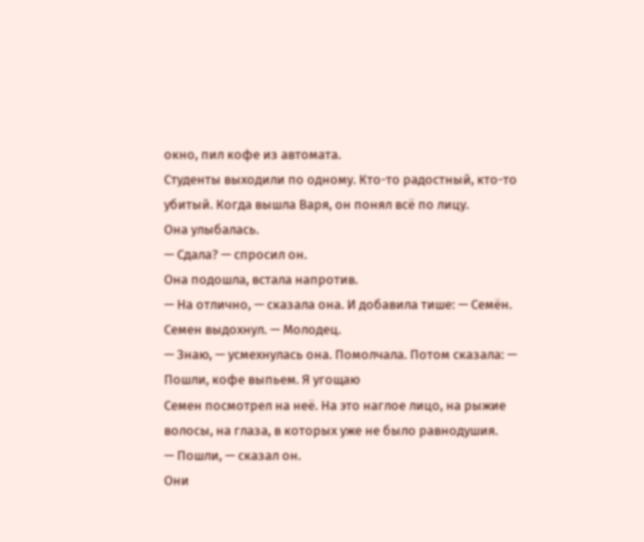окно, пил кофе из автомата.
Студенты выходили по одному. Кто-то радостный, кто-то убитый. Когда вышла Варя, он понял всё по лицу.
Она улыбалась.
— Сдала? — спросил он.
Она подошла, встала напротив.
— На отлично, — сказала она. И добавила тише: — Семён.
Семен выдохнул. — Молодец.
— Знаю, — усмехнулась она. Помолчала. Потом сказала: — Пошли, кофе выпьем. Я угощаю
Семен посмотрел на неё. На это наглое лицо, на рыжие волосы, на глаза, в которых уже не было равнодушия.
— Пошли, — сказал он.
Они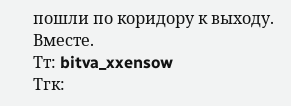пошли по коридору к выходу. Вместе.
Тт: bitva_xxensow
Тгк: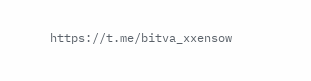https://t.me/bitva_xxensow